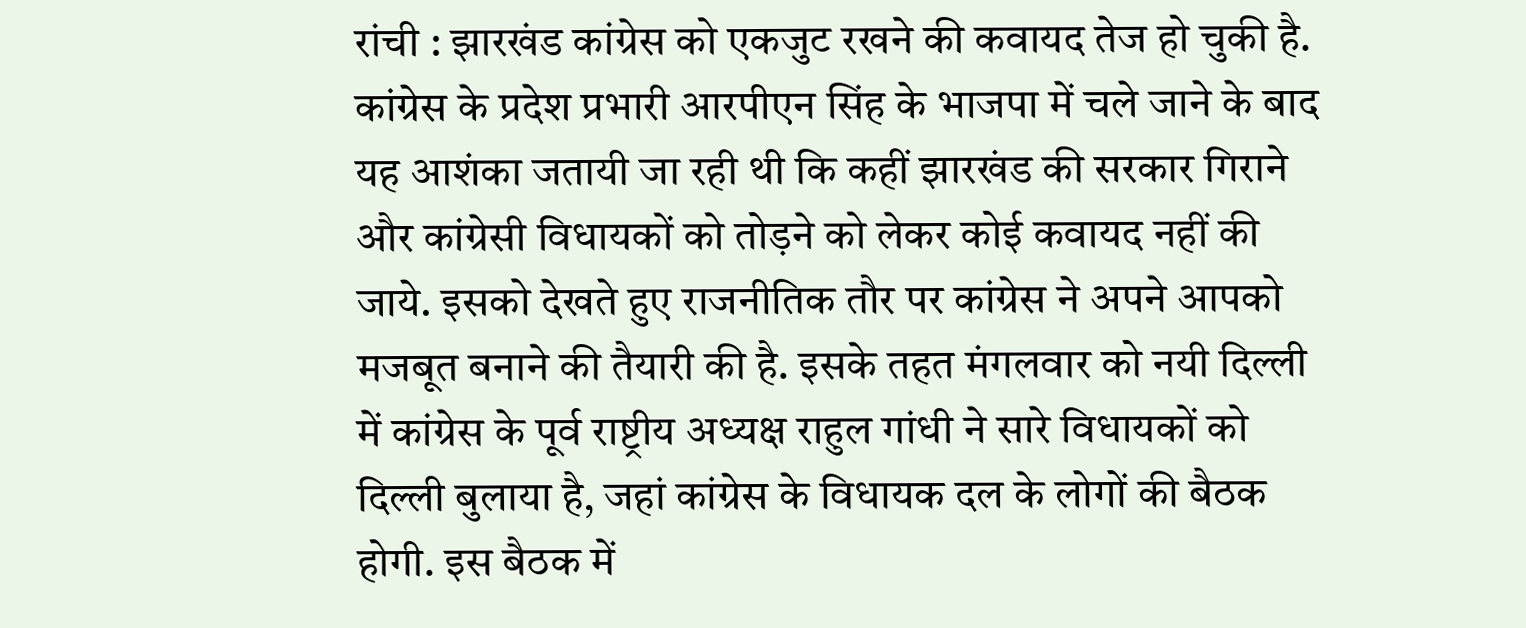रांची : झारखंड कांग्रेस को एकजुट रखने की कवायद तेज हो चुकी है. कांग्रेस के प्रदेश प्रभारी आरपीएन सिंह के भाजपा में चले जाने के बाद यह आशंका जतायी जा रही थी कि कहीं झारखंड की सरकार गिराने और कांग्रेसी विधायकों को तोड़ने को लेकर कोई कवायद नहीं की जाये. इसको देखते हुए राजनीतिक तौर पर कांग्रेस ने अपने आपको मजबूत बनाने की तैयारी की है. इसके तहत मंगलवार को नयी दिल्ली में कांग्रेस के पूर्व राष्ट्रीय अध्यक्ष राहुल गांधी ने सारे विधायकों को दिल्ली बुलाया है, जहां कांग्रेस के विधायक दल के लोगों की बैठक होगी. इस बैठक में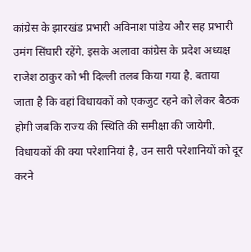कांग्रेस के झारखंड प्रभारी अविनाश पांडेय और सह प्रभारी उमंग सिंघारी रहेंगे. इसके अलावा कांग्रेस के प्रदेश अध्यक्ष राजेश ठाकुर को भी दिल्ली तलब किया गया है. बताया जाता है कि वहां विधायकों को एकजुट रहने को लेकर बैठक होगी जबकि राज्य की स्थिति की समीक्षा की जायेगी. विधायकों की क्या परेशानियां है, उन सारी परेशानियों को दूर करने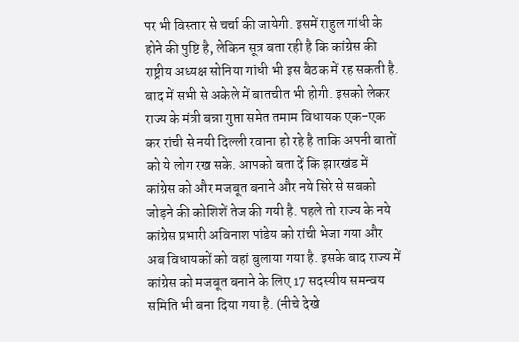पर भी विस्तार से चर्चा की जायेगी. इसमें राहुल गांधी के होने की पुष्टि है, लेकिन सूत्र बता रही है कि कांग्रेस की राष्ट्रीय अध्यक्ष सोनिया गांधी भी इस बैठक में रह सकती है. बाद में सभी से अकेले में बातचीत भी होगी. इसको लेकर राज्य के मंत्री बन्ना गुप्ता समेत तमाम विधायक एक-एक कर रांची से नयी दिल्ली रवाना हो रहे है ताकि अपनी बातों को ये लोग रख सके. आपको बता दें कि झारखंड में कांग्रेस को और मजबूत बनाने और नये सिरे से सबको जोड़ने की कोशिशें तेज की गयी है. पहले तो राज्य के नये कांग्रेस प्रभारी अविनाश पांडेय को रांची भेजा गया और अब विधायकों को वहां बुलाया गया है. इसके बाद राज्य में कांग्रेस को मजबूत बनाने के लिए 17 सदस्यीय समन्वय समिति भी बना दिया गया है. (नीचे देखे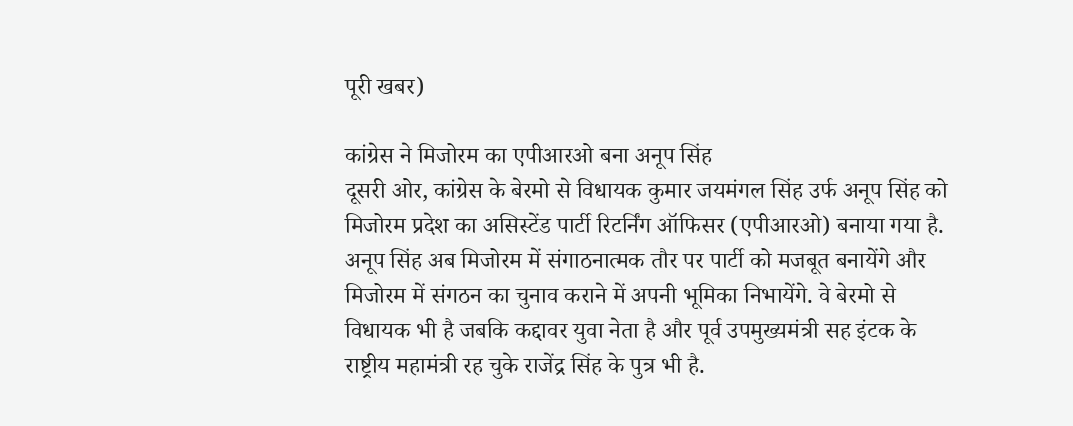पूरी खबर)

कांग्रेस ने मिजोरम का एपीआरओ बना अनूप सिंह
दूसरी ओर, कांग्रेस के बेरमो से विधायक कुमार जयमंगल सिंह उर्फ अनूप सिंह को मिजोरम प्रदेश का असिस्टेंड पार्टी रिटर्निंग ऑफिसर (एपीआरओ) बनाया गया है. अनूप सिंह अब मिजोरम में संगाठनात्मक तौर पर पार्टी को मजबूत बनायेंगे और मिजोरम में संगठन का चुनाव कराने में अपनी भूमिका निभायेंगे. वे बेरमो से विधायक भी है जबकि कद्दावर युवा नेता है और पूर्व उपमुख्यमंत्री सह इंटक के राष्ट्रीय महामंत्री रह चुके राजेंद्र सिंह के पुत्र भी है.